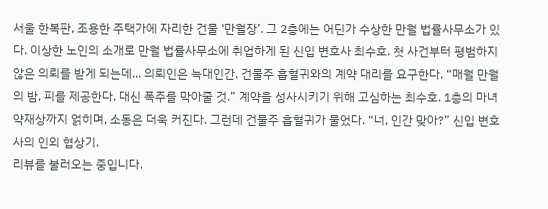서울 한복판, 조용한 주택가에 자리한 건물 ‘만월장’. 그 2층에는 어딘가 수상한 만월 법률사무소가 있다. 이상한 노인의 소개로 만월 법률사무소에 취업하게 된 신입 변호사 최수호. 첫 사건부터 평범하지 않은 의뢰를 받게 되는데... 의뢰인은 늑대인간, 건물주 흡혈귀와의 계약 대리를 요구한다. “매월 만월의 밤, 피를 제공한다. 대신 폭주를 막아줄 것.” 계약을 성사시키기 위해 고심하는 최수호. 1층의 마녀 약재상까지 얽히며, 소동은 더욱 커진다. 그런데 건물주 흡혈귀가 물었다. “너, 인간 맞아?” 신입 변호사의 인외 협상기.
리뷰를 불러오는 중입니다.